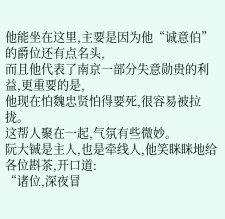他能坐在这里,主要是因为他“诚意伯”
的爵位还有点名头,
而且他代表了南京一部分失意勋贵的利益,更重要的是,
他现在怕魏忠贤怕得要死,很容易被拉拢。
这帮人聚在一起,气氛有些微妙。
阮大铖是主人,也是牵线人,他笑眯眯地给各位斟茶,开口道:
“诸位,深夜冒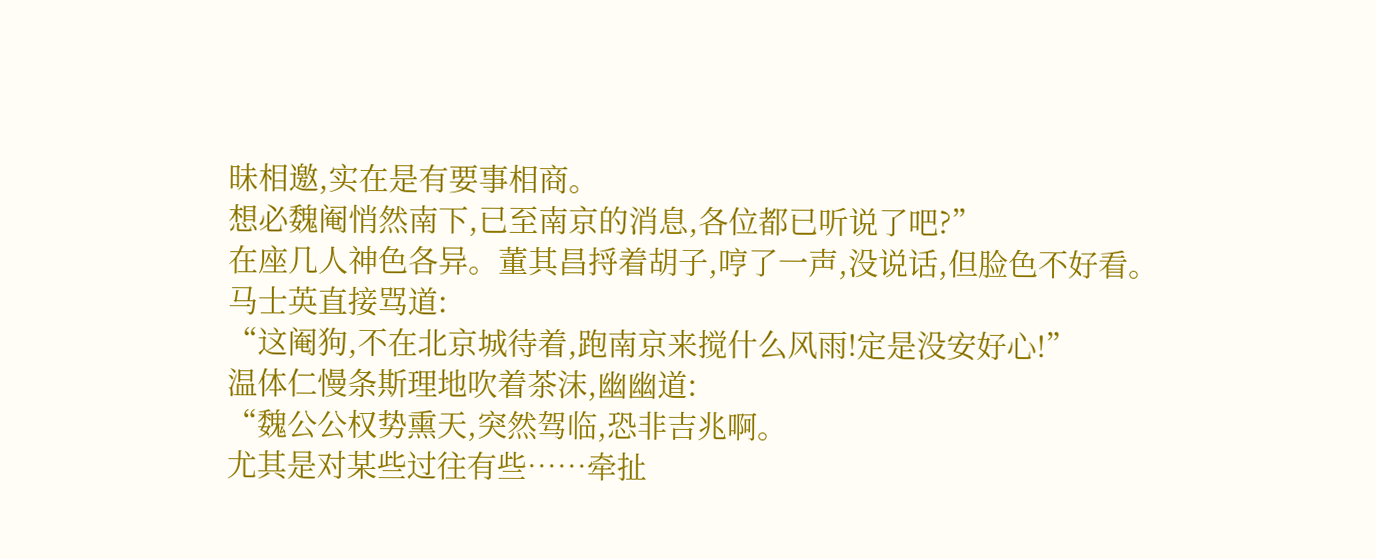昧相邀,实在是有要事相商。
想必魏阉悄然南下,已至南京的消息,各位都已听说了吧?”
在座几人神色各异。董其昌捋着胡子,哼了一声,没说话,但脸色不好看。
马士英直接骂道:
“这阉狗,不在北京城待着,跑南京来搅什么风雨!定是没安好心!”
温体仁慢条斯理地吹着茶沫,幽幽道:
“魏公公权势熏天,突然驾临,恐非吉兆啊。
尤其是对某些过往有些……牵扯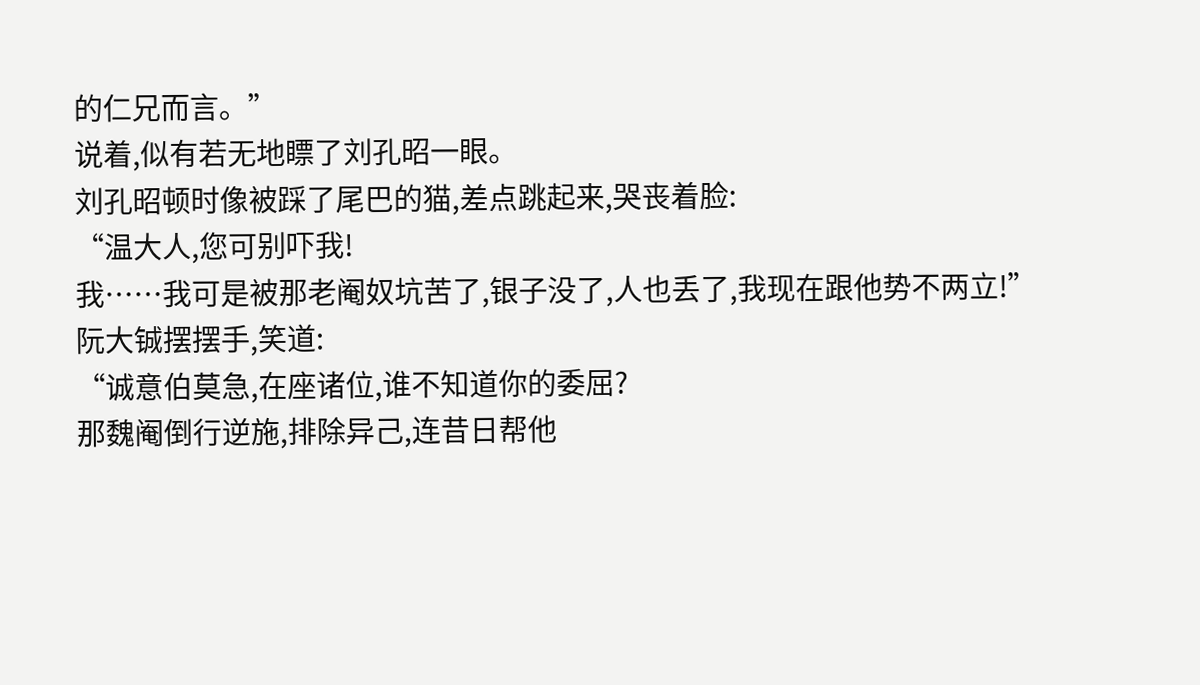的仁兄而言。”
说着,似有若无地瞟了刘孔昭一眼。
刘孔昭顿时像被踩了尾巴的猫,差点跳起来,哭丧着脸:
“温大人,您可别吓我!
我……我可是被那老阉奴坑苦了,银子没了,人也丢了,我现在跟他势不两立!”
阮大铖摆摆手,笑道:
“诚意伯莫急,在座诸位,谁不知道你的委屈?
那魏阉倒行逆施,排除异己,连昔日帮他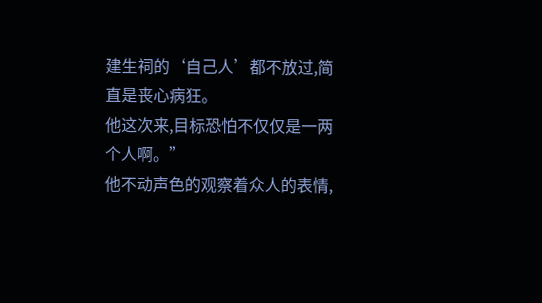建生祠的‘自己人’都不放过,简直是丧心病狂。
他这次来,目标恐怕不仅仅是一两个人啊。”
他不动声色的观察着众人的表情,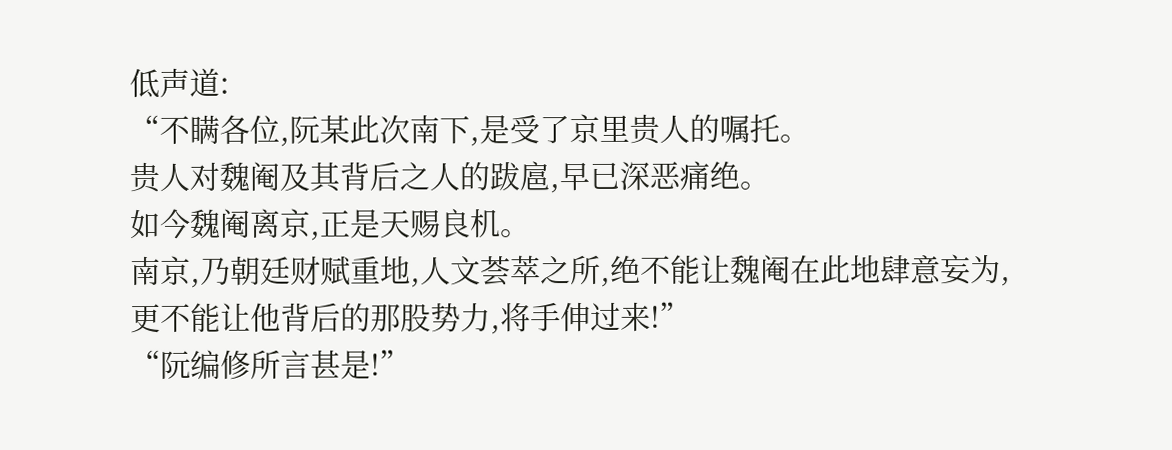低声道:
“不瞒各位,阮某此次南下,是受了京里贵人的嘱托。
贵人对魏阉及其背后之人的跋扈,早已深恶痛绝。
如今魏阉离京,正是天赐良机。
南京,乃朝廷财赋重地,人文荟萃之所,绝不能让魏阉在此地肆意妄为,
更不能让他背后的那股势力,将手伸过来!”
“阮编修所言甚是!”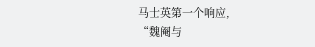马士英第一个响应,
“魏阉与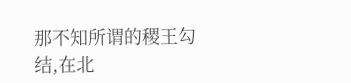那不知所谓的稷王勾结,在北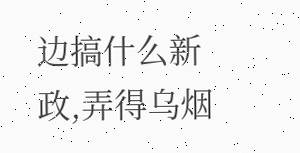边搞什么新政,弄得乌烟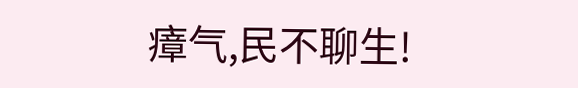瘴气,民不聊生!